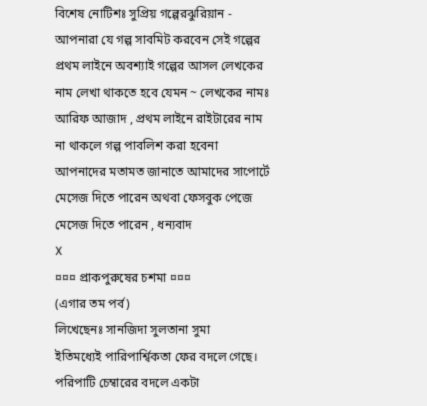বিশেষ নোটিশঃ সুপ্রিয় গল্পেরঝুরিয়ান - আপনারা যে গল্প সাবমিট করবেন সেই গল্পের প্রথম লাইনে অবশ্যাই গল্পের আসল লেখকের নাম লেখা থাকতে হবে যেমন ~ লেখকের নামঃ আরিফ আজাদ , প্রথম লাইনে রাইটারের নাম না থাকলে গল্প পাবলিশ করা হবেনা
আপনাদের মতামত জানাতে আমাদের সাপোর্টে মেসেজ দিতে পারেন অথবা ফেসবুক পেজে মেসেজ দিতে পারেন , ধন্যবাদ
X
¤¤¤ প্রাকপুরুষের চশমা ¤¤¤
(এগার তম পর্ব)
লিখেছেনঃ সানজিদা সুলতানা সুমা
ইতিমধ্যেই পারিপার্শ্বিকতা ফের বদলে গেছে।
পরিপাটি চেম্বারের বদলে একটা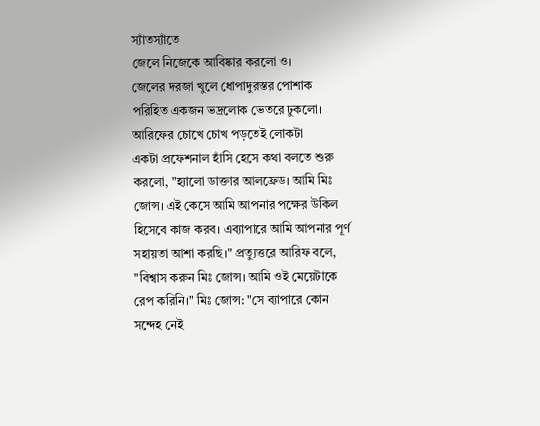স্যাঁতস্যাঁতে
জেলে নিজেকে আবিষ্কার করলো ও।
জেলের দরজা খুলে ধোপাদুরস্তর পোশাক
পরিহিত একজন ভদ্রলোক ভেতরে ঢুকলো।
আরিফের চোখে চোখ পড়তেই লোকটা
একটা প্রফেশনাল হাঁসি হেসে কথা বলতে শুরু
করলো, "হ্যালো ডাক্তার আলফ্রেড। আমি মিঃ
জোন্স। এই কেসে আমি আপনার পক্ষের উকিল
হিসেবে কাজ করব। এব্যাপারে আমি আপনার পূর্ণ
সহায়তা আশা করছি।" প্রত্যুত্তরে আরিফ বলে,
"বিশ্বাস করুন মিঃ জোন্স। আমি ওই মেয়েটাকে
রেপ করিনি।" মিঃ জোন্স: "সে ব্যাপারে কোন
সন্দেহ নেই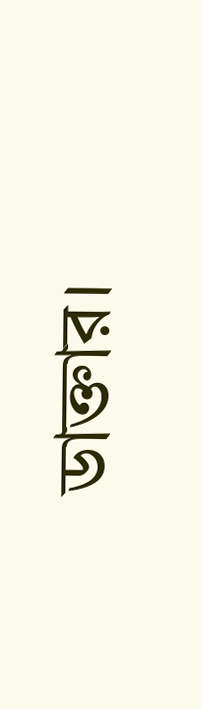ডাক্তার।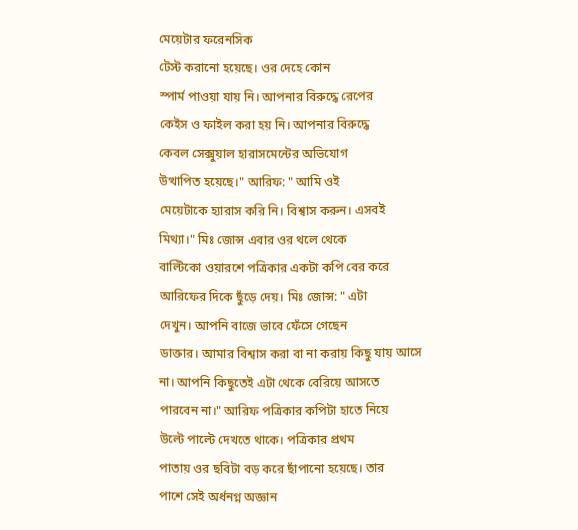মেয়েটার ফরেনসিক
টেস্ট করানো হয়েছে। ওর দেহে কোন
স্পার্ম পাওয়া যায় নি। আপনার বিরুদ্ধে রেপের
কেইস ও ফাইল করা হয় নি। আপনার বিরুদ্ধে
কেবল সেক্সুয়াল হারাসমেন্টের অভিযোগ
উত্থাপিত হয়েছে।" আরিফ: " আমি ওই
মেয়েটাকে হ্যারাস করি নি। বিশ্বাস করুন। এসবই
মিথ্যা।" মিঃ জোন্স এবার ওর থলে থেকে
বাল্টিকো ওয়ারশে পত্রিকার একটা কপি বের করে
আরিফের দিকে ছুঁড়ে দেয়। মিঃ জোন্স: " এটা
দেখুন। আপনি বাজে ভাবে ফেঁসে গেছেন
ডাক্তার। আমার বিশ্বাস করা বা না করায় কিছু যায় আসে
না। আপনি কিছুতেই এটা থেকে বেরিয়ে আসতে
পারবেন না।" আরিফ পত্রিকার কপিটা হাতে নিয়ে
উল্টে পাল্টে দেখতে থাকে। পত্রিকার প্রথম
পাতায় ওর ছবিটা বড় করে ছাঁপানো হয়েছে। তার
পাশে সেই অর্ধনগ্ন অজ্ঞান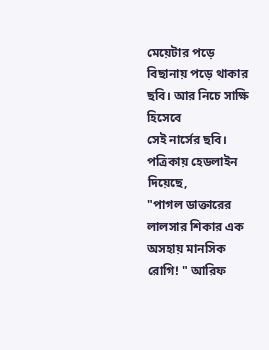মেয়েটার পড়ে
বিছানায় পড়ে থাকার ছবি। আর নিচে সাক্ষি হিসেবে
সেই নার্সের ছবি। পত্রিকায় হেডলাইন দিয়েছে,
"পাগল ডাক্তারের লালসার শিকার এক অসহায় মানসিক
রোগি! " আরিফ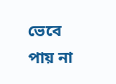ভেবে পায় না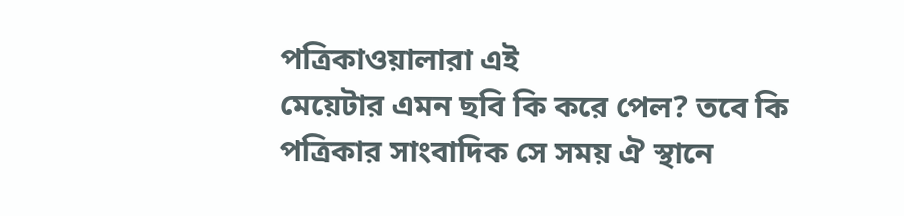পত্রিকাওয়ালারা এই
মেয়েটার এমন ছবি কি করে পেল? তবে কি
পত্রিকার সাংবাদিক সে সময় ঐ স্থানে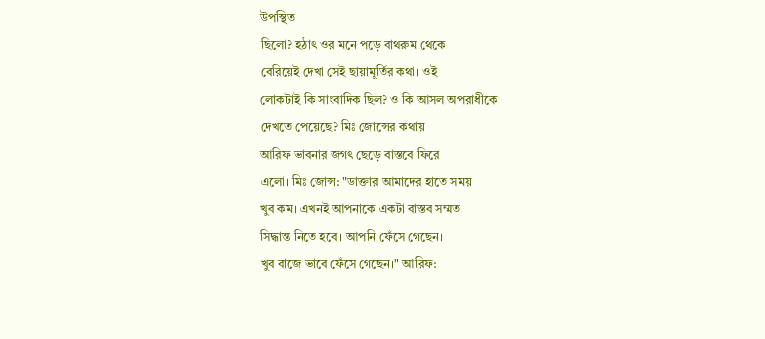উপস্থিত
ছিলো? হঠাৎ ওর মনে পড়ে বাথরুম থেকে
বেরিয়েই দেখা সেই ছায়ামূর্তির কথা। ওই
লোকটাই কি সাংবাদিক ছিল? ও কি আসল অপরাধীকে
দেখতে পেয়েছে? মিঃ জোন্সের কথায়
আরিফ ভাবনার জগৎ ছেড়ে বাস্তবে ফিরে
এলো। মিঃ জোন্স: "ডাক্তার আমাদের হাতে সময়
খুব কম। এখনই আপনাকে একটা বাস্তব সম্মত
সিদ্ধান্ত নিতে হবে। আপনি ফেঁসে গেছেন।
খুব বাজে ভাবে ফেঁসে গেছেন।" আরিফ: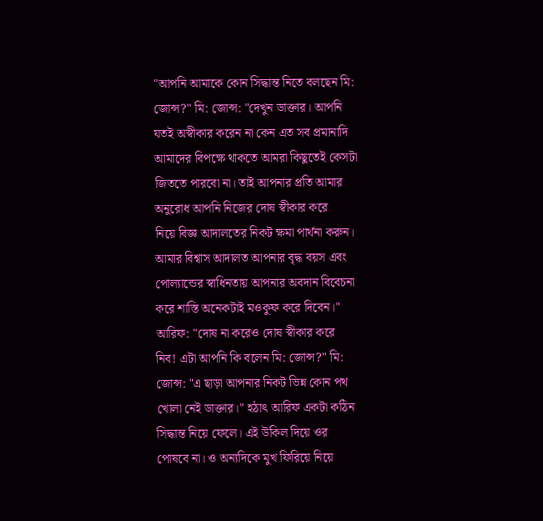"আপনি আমাকে কোন সিদ্ধান্ত নিতে বলছেন মি:
জোন্স?" মি: জোন্স: "দেখুন ডাক্তার। আপনি
যতই অস্বীকার করেন না কেন এত সব প্রমানাদি
আমাদের বিপক্ষে থাকতে আমরা কিছুতেই কেসটা
জিততে পারবো না। তাই আপনার প্রতি আমার
অনুরোধ আপনি নিজের দোষ স্বীকার করে
নিয়ে বিজ্ঞ আদালতের নিকট ক্ষমা পার্থনা করুন।
আমার বিশ্বাস আদালত আপনার বৃদ্ধ বয়স এবং
পোল্যান্ডের স্বাধিনতায় আপনার অবদান বিবেচনা
করে শাস্তি অনেকটাই মওকুফ করে দিবেন।"
আরিফ: "দোষ না করেও দোষ স্বীকার করে
নিব! এটা আপনি কি বলেন মি: জোন্স?" মি:
জোন্স: "এ ছাড়া আপনার নিকট ভিন্ন কোন পথ
খোলা নেই ডাক্তার।" হঠাৎ আরিফ একটা কঠিন
সিদ্ধান্ত নিয়ে ফেলে। এই উকিল দিয়ে ওর
পোষবে না। ও অন্যদিকে মুখ ফিরিয়ে নিয়ে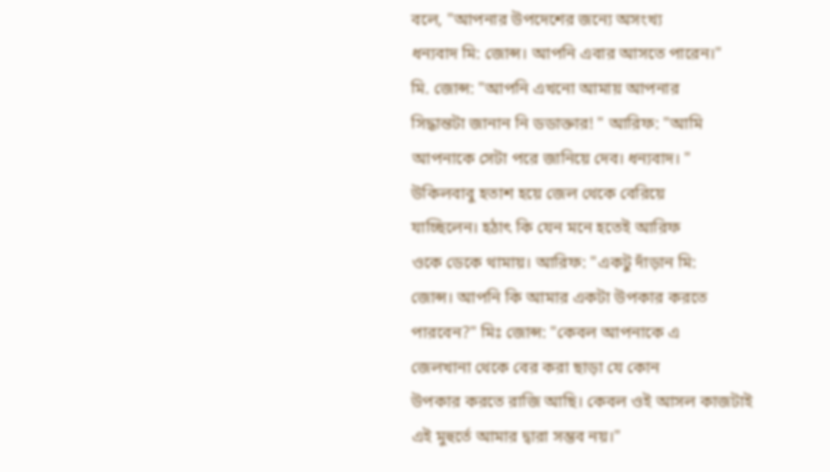বলে, "আপনার উপদেশের জন্যে অসংখ্য
ধন্যবাদ মি: জোন্স। আপনি এবার আসতে পারেন।"
মি. জোন্স: "আপনি এখনো আমায় আপনার
সিদ্ধান্তটা জানান নি ডডাক্তার! " আরিফ: "আমি
আপনাকে সেটা পরে জানিয়ে দেব। ধন্যবাদ। "
উকিলবাবু হতাশ হয়ে জেল থেকে বেরিয়ে
যাচ্ছিলেন। হঠাৎ কি যেন মনে হতেই আরিফ
ওকে ডেকে থামায়। আরিফ: "একটু দাঁড়ান মি:
জোন্স। আপনি কি আমার একটা উপকার করতে
পারবেন?" মিঃ জোন্স: "কেবল আপনাকে এ
জেলখানা থেকে বের করা ছাড়া যে কোন
উপকার করতে রাজি আছি। কেবল ওই আসল কাজটাই
এই মুহুর্তে আমার দ্বারা সম্ভব নয়।"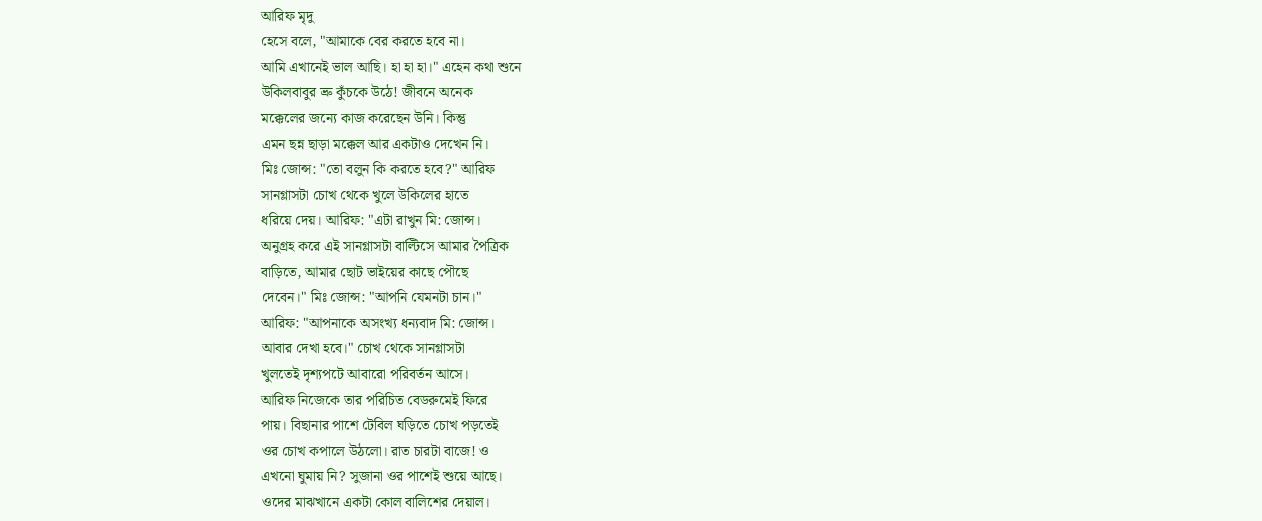আরিফ মৃদু
হেসে বলে, "আমাকে বের করতে হবে না।
আমি এখানেই ভাল আছি। হা হা হা।" এহেন কথা শুনে
উকিলবাবুর ভ্রু কুঁচকে উঠে! জীবনে অনেক
মক্কেলের জন্যে কাজ করেছেন উনি। কিন্তু
এমন ছন্ন ছাড়া মক্কেল আর একটাও দেখেন নি।
মিঃ জোন্স: "তো বলুন কি করতে হবে?" আরিফ
সানগ্লাসটা চোখ থেকে খুলে উকিলের হাতে
ধরিয়ে দেয়। আরিফ: "এটা রাখুন মি: জোন্স।
অনুগ্রহ করে এই সানগ্লাসটা বাল্টিসে আমার পৈত্রিক
বাড়িতে, আমার ছোট ভাইয়ের কাছে পৌছে
দেবেন।" মিঃ জোন্স: "আপনি যেমনটা চান।"
আরিফ: "আপনাকে অসংখ্য ধন্যবাদ মি: জোন্স।
আবার দেখা হবে।" চোখ থেকে সানগ্লাসটা
খুলতেই দৃশ্যপটে আবারো পরিবর্তন আসে।
আরিফ নিজেকে তার পরিচিত বেডরুমেই ফিরে
পায়। বিছানার পাশে টেবিল ঘড়িতে চোখ পড়তেই
ওর চোখ কপালে উঠলো। রাত চারটা বাজে! ও
এখনো ঘুমায় নি? সুজানা ওর পাশেই শুয়ে আছে।
ওদের মাঝখানে একটা কোল বালিশের দেয়াল।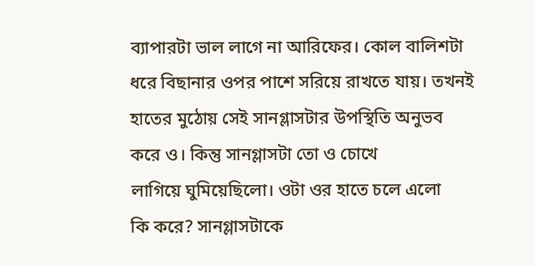ব্যাপারটা ভাল লাগে না আরিফের। কোল বালিশটা
ধরে বিছানার ওপর পাশে সরিয়ে রাখতে যায়। তখনই
হাতের মুঠোয় সেই সানগ্লাসটার উপস্থিতি অনুভব
করে ও। কিন্তু সানগ্লাসটা তো ও চোখে
লাগিয়ে ঘুমিয়েছিলো। ওটা ওর হাতে চলে এলো
কি করে? সানগ্লাসটাকে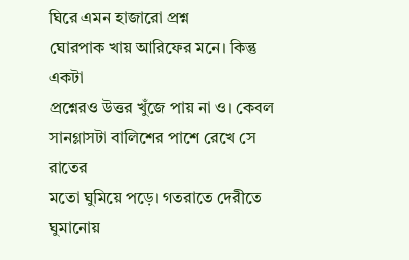ঘিরে এমন হাজারো প্রশ্ন
ঘোরপাক খায় আরিফের মনে। কিন্তু একটা
প্রশ্নেরও উত্তর খুঁজে পায় না ও। কেবল
সানগ্লাসটা বালিশের পাশে রেখে সে রাতের
মতো ঘুমিয়ে পড়ে। গতরাতে দেরীতে
ঘুমানোয়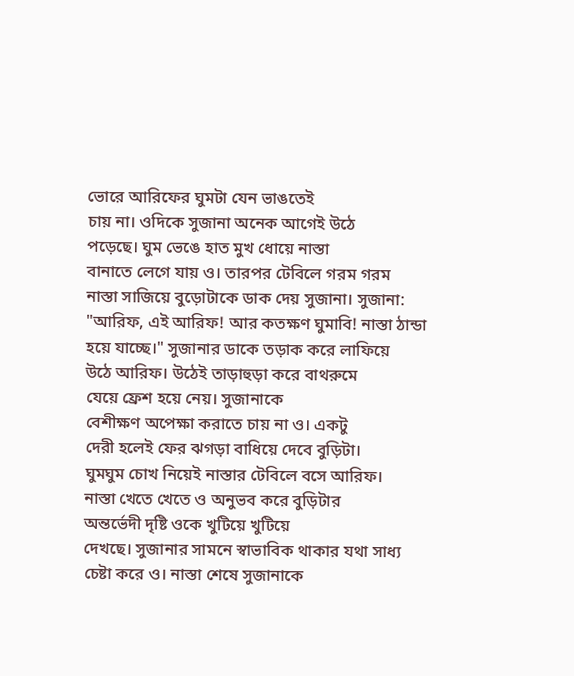ভোরে আরিফের ঘুমটা যেন ভাঙতেই
চায় না। ওদিকে সুজানা অনেক আগেই উঠে
পড়েছে। ঘুম ভেঙে হাত মুখ ধোয়ে নাস্তা
বানাতে লেগে যায় ও। তারপর টেবিলে গরম গরম
নাস্তা সাজিয়ে বুড়োটাকে ডাক দেয় সুজানা। সুজানা:
"আরিফ, এই আরিফ! আর কতক্ষণ ঘুমাবি! নাস্তা ঠান্ডা
হয়ে যাচ্ছে।" সুজানার ডাকে তড়াক করে লাফিয়ে
উঠে আরিফ। উঠেই তাড়াহুড়া করে বাথরুমে
যেয়ে ফ্রেশ হয়ে নেয়। সুজানাকে
বেশীক্ষণ অপেক্ষা করাতে চায় না ও। একটু
দেরী হলেই ফের ঝগড়া বাধিয়ে দেবে বুড়িটা।
ঘুমঘুম চোখ নিয়েই নাস্তার টেবিলে বসে আরিফ।
নাস্তা খেতে খেতে ও অনুভব করে বুড়িটার
অন্তর্ভেদী দৃষ্টি ওকে খুটিয়ে খুটিয়ে
দেখছে। সুজানার সামনে স্বাভাবিক থাকার যথা সাধ্য
চেষ্টা করে ও। নাস্তা শেষে সুজানাকে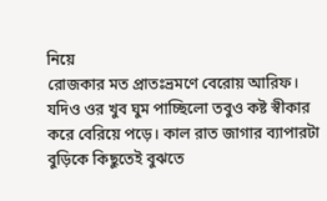নিয়ে
রোজকার মত প্রাতঃভ্রমণে বেরোয় আরিফ।
যদিও ওর খুব ঘুম পাচ্ছিলো তবুও কষ্ট স্বীকার
করে বেরিয়ে পড়ে। কাল রাত জাগার ব্যাপারটা
বুড়িকে কিছুতেই বুঝতে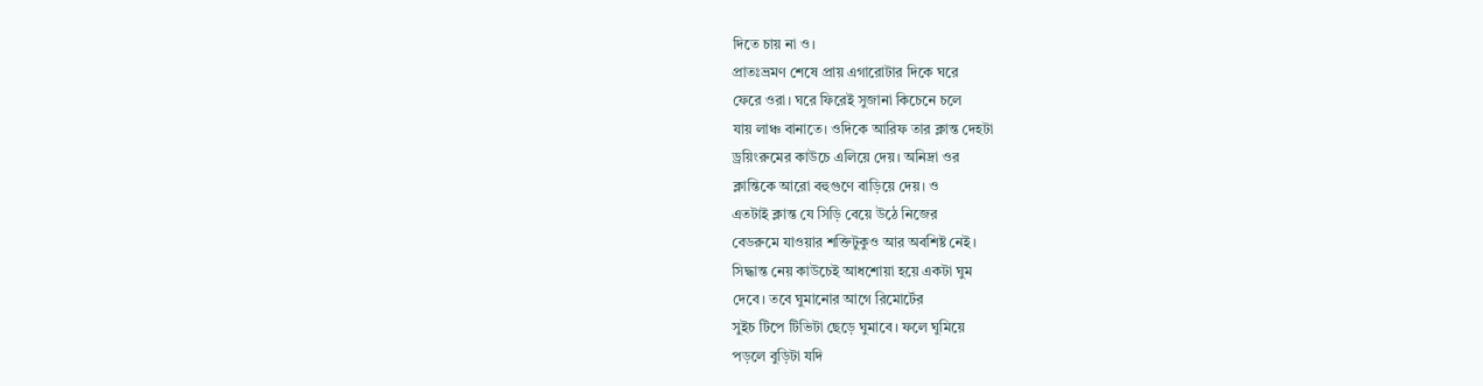দিতে চায় না ও।
প্রাতঃভ্রমণ শেষে প্রায় এগারোটার দিকে ঘরে
ফেরে ওরা। ঘরে ফিরেই সুজানা কিচেনে চলে
যায় লাঞ্চ বানাতে। ওদিকে আরিফ তার ক্লান্ত দেহটা
ড্রয়িংরুমের কাউচে এলিয়ে দেয়। অনিদ্রা ওর
ক্লান্তিকে আরো বহুগুণে বাড়িয়ে দেয়। ও
এতটাই ক্লান্ত যে সিড়ি বেয়ে উঠে নিজের
বেডরুমে যাওয়ার শক্তিটুকুও আর অবশিষ্ট নেই।
সিদ্ধান্ত নেয় কাউচেই আধশোয়া হয়ে একটা ঘুম
দেবে। তবে ঘুমানোর আগে রিমোর্টের
সুইচ টিপে টিভিটা ছেড়ে ঘুমাবে। ফলে ঘুমিয়ে
পড়লে বুড়িটা যদি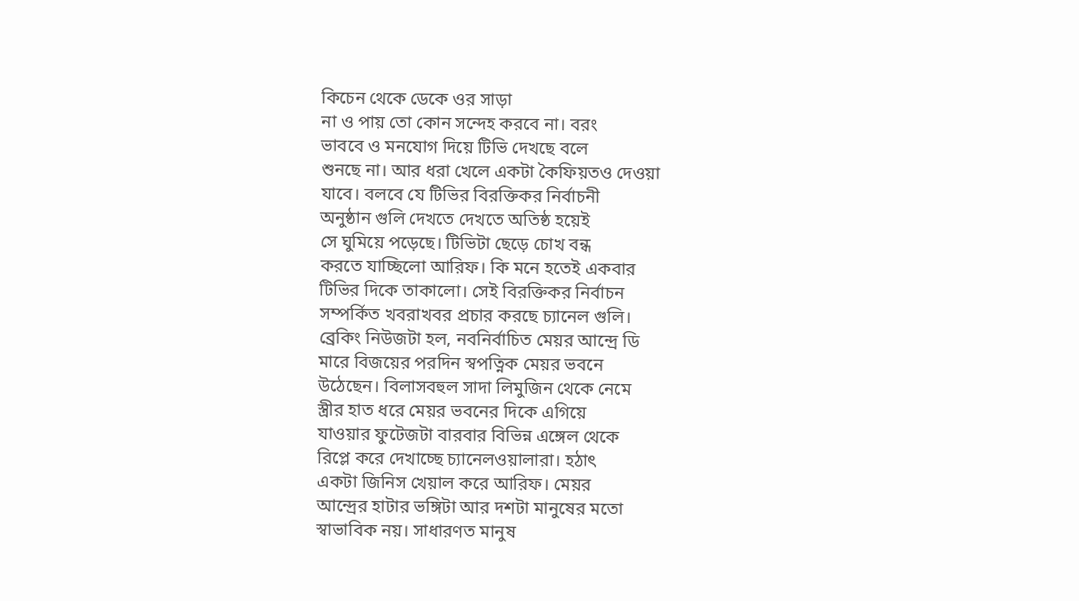কিচেন থেকে ডেকে ওর সাড়া
না ও পায় তো কোন সন্দেহ করবে না। বরং
ভাববে ও মনযোগ দিয়ে টিভি দেখছে বলে
শুনছে না। আর ধরা খেলে একটা কৈফিয়তও দেওয়া
যাবে। বলবে যে টিভির বিরক্তিকর নির্বাচনী
অনুষ্ঠান গুলি দেখতে দেখতে অতিষ্ঠ হয়েই
সে ঘুমিয়ে পড়েছে। টিভিটা ছেড়ে চোখ বন্ধ
করতে যাচ্ছিলো আরিফ। কি মনে হতেই একবার
টিভির দিকে তাকালো। সেই বিরক্তিকর নির্বাচন
সম্পর্কিত খবরাখবর প্রচার করছে চ্যানেল গুলি।
ব্রেকিং নিউজটা হল, নবনির্বাচিত মেয়র আন্দ্রে ডি
মারে বিজয়ের পরদিন স্বপত্নিক মেয়র ভবনে
উঠেছেন। বিলাসবহুল সাদা লিমুজিন থেকে নেমে
স্ত্রীর হাত ধরে মেয়র ভবনের দিকে এগিয়ে
যাওয়ার ফুটেজটা বারবার বিভিন্ন এঙ্গেল থেকে
রিপ্লে করে দেখাচ্ছে চ্যানেলওয়ালারা। হঠাৎ
একটা জিনিস খেয়াল করে আরিফ। মেয়র
আন্দ্রের হাটার ভঙ্গিটা আর দশটা মানুষের মতো
স্বাভাবিক নয়। সাধারণত মানুষ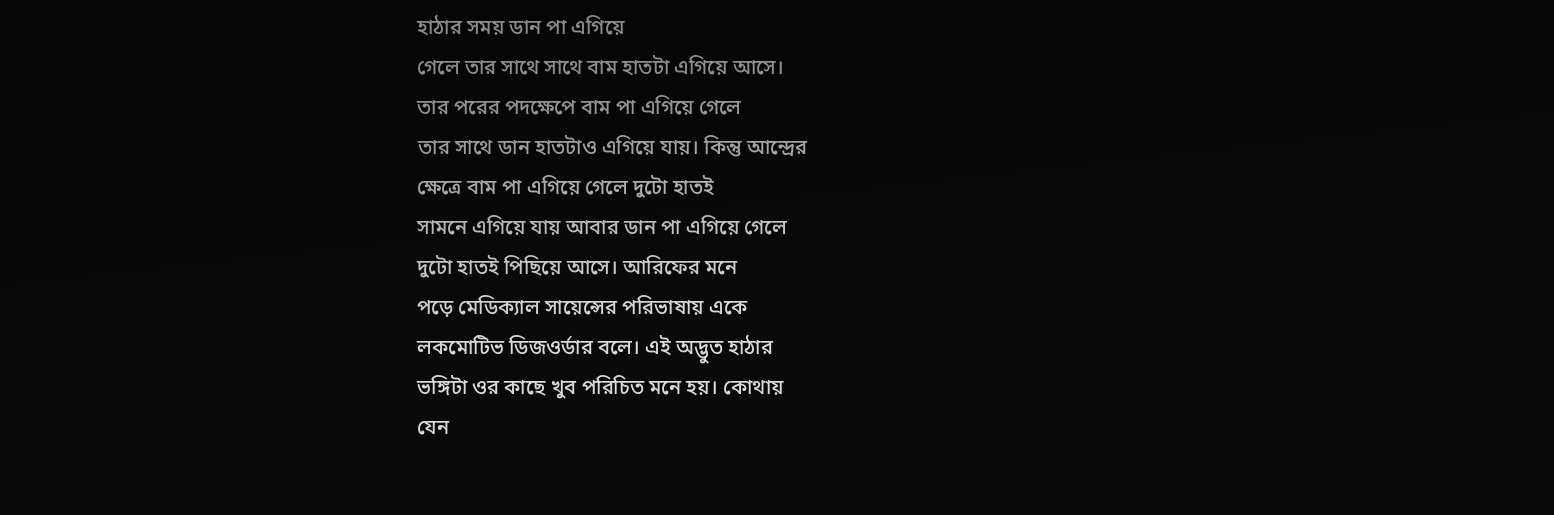হাঠার সময় ডান পা এগিয়ে
গেলে তার সাথে সাথে বাম হাতটা এগিয়ে আসে।
তার পরের পদক্ষেপে বাম পা এগিয়ে গেলে
তার সাথে ডান হাতটাও এগিয়ে যায়। কিন্তু আন্দ্রের
ক্ষেত্রে বাম পা এগিয়ে গেলে দুটো হাতই
সামনে এগিয়ে যায় আবার ডান পা এগিয়ে গেলে
দুটো হাতই পিছিয়ে আসে। আরিফের মনে
পড়ে মেডিক্যাল সায়েন্সের পরিভাষায় একে
লকমোটিভ ডিজওর্ডার বলে। এই অদ্ভুত হাঠার
ভঙ্গিটা ওর কাছে খুব পরিচিত মনে হয়। কোথায়
যেন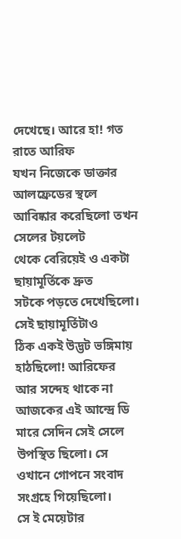দেখেছে। আরে হা! গত রাতে আরিফ
যখন নিজেকে ডাক্তার আলফ্রেডের স্থলে
আবিষ্কার করেছিলো তখন সেলের টয়লেট
থেকে বেরিয়েই ও একটা ছায়ামূর্তিকে দ্রুত
সটকে পড়তে দেখেছিলো। সেই ছায়ামূর্তিটাও
ঠিক একই উদ্ভট ভঙ্গিমায় হাঠছিলো! আরিফের
আর সন্দেহ থাকে না আজকের এই আন্দ্রে ডি
মারে সেদিন সেই সেলে উপস্থিত ছিলো। সে
ওখানে গোপনে সংবাদ সংগ্রহে গিয়েছিলো।
সে ই মেয়েটার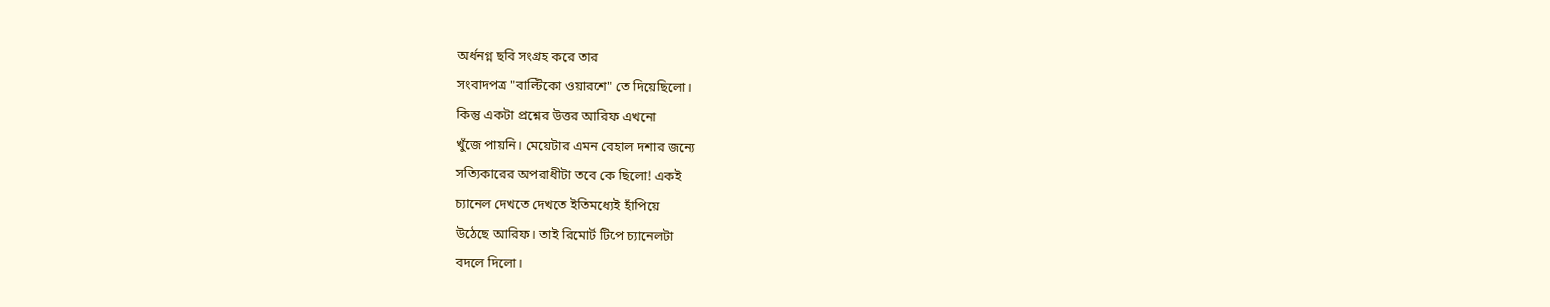অর্ধনগ্ন ছবি সংগ্রহ করে তার
সংবাদপত্র "বাল্টিকো ওয়ারশে" তে দিয়েছিলো।
কিন্তু একটা প্রশ্নের উত্তর আরিফ এখনো
খুঁজে পায়নি। মেয়েটার এমন বেহাল দশার জন্যে
সত্যিকারের অপরাধীটা তবে কে ছিলো! একই
চ্যানেল দেখতে দেখতে ইতিমধ্যেই হাঁপিয়ে
উঠেছে আরিফ। তাই রিমোর্ট টিপে চ্যানেলটা
বদলে দিলো।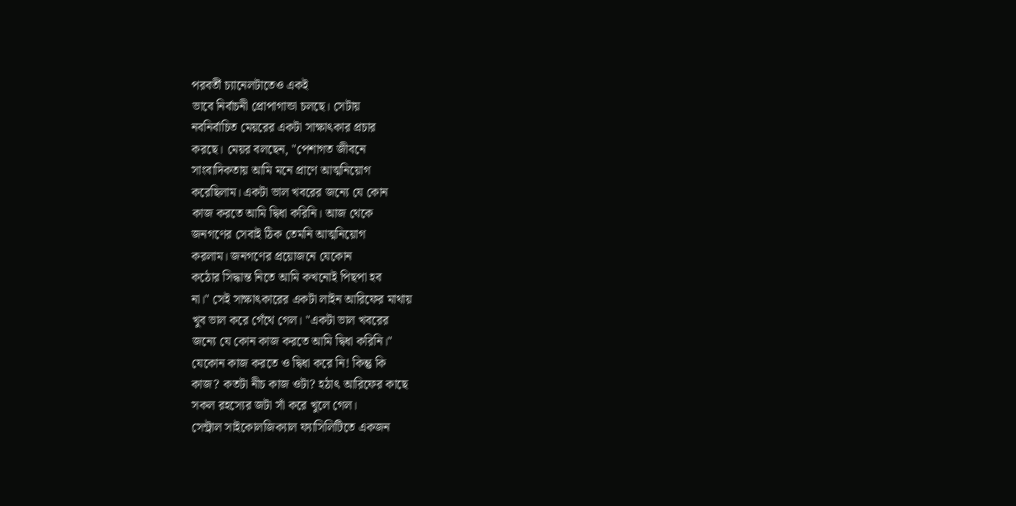পরবর্তী চ্যানেলটাতেও একই
ভাবে নির্বাচনী প্রোপাগান্ডা চলছে। সেটায়
নবনির্বাচিত মেয়রের একটা সাক্ষাৎকার প্রচার
করছে। মেয়র বলছেন, "পেশাগত জীবনে
সাংবাদিকতায় আমি মনে প্রাণে আত্মনিয়োগ
করেছিলাম। একটা ভাল খবরের জন্যে যে কোন
কাজ করতে আমি দ্বিধা করিনি। আজ থেকে
জনগণের সেবাই ঠিক তেমনি আত্মনিয়োগ
করলাম। জনগণের প্রয়োজনে যেকোন
কঠোর সিদ্ধান্ত নিতে আমি কখনোই পিছপা হব
না।" সেই সাক্ষাৎকারের একটা লাইন আরিফের মাথায়
খুব ভাল করে গেঁথে গেল। "একটা ভাল খবরের
জন্যে যে কোন কাজ করতে আমি দ্বিধা করিনি।"
যেকোন কাজ করতে ও দ্বিধা করে নি! কিন্তু কি
কাজ? কতটা নীচ কাজ ওটা? হঠাৎ আরিফের কাছে
সকল রহস্যের জটা সাঁ করে খুলে গেল।
সেন্ট্রাল সাইকোলজিক্যাল ফ্যাসিলিটিতে একজন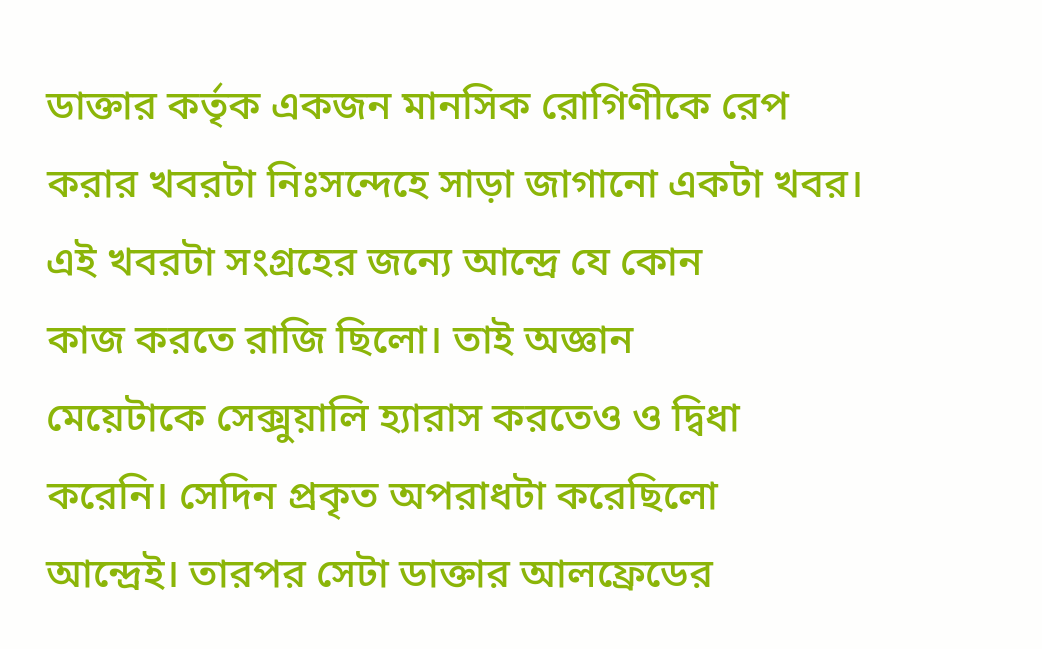ডাক্তার কর্তৃক একজন মানসিক রোগিণীকে রেপ
করার খবরটা নিঃসন্দেহে সাড়া জাগানো একটা খবর।
এই খবরটা সংগ্রহের জন্যে আন্দ্রে যে কোন
কাজ করতে রাজি ছিলো। তাই অজ্ঞান
মেয়েটাকে সেক্সুয়ালি হ্যারাস করতেও ও দ্বিধা
করেনি। সেদিন প্রকৃত অপরাধটা করেছিলো
আন্দ্রেই। তারপর সেটা ডাক্তার আলফ্রেডের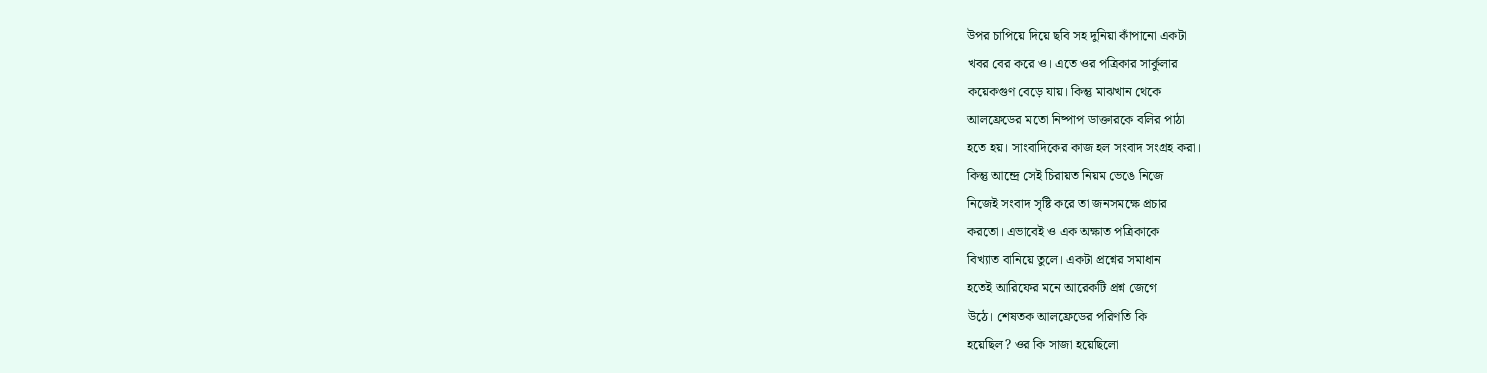উপর চাপিয়ে দিয়ে ছবি সহ দুনিয়া কাঁপানো একটা
খবর বের করে ও। এতে ওর পত্রিকার সার্কুলার
কয়েকগুণ বেড়ে যায়। কিন্তু মাঝখান থেকে
আলফ্রেডের মতো নিষ্পাপ ডাক্তারকে বলির পাঠা
হতে হয়। সাংবাদিকের কাজ হল সংবাদ সংগ্রহ করা।
কিন্তু আন্দ্রে সেই চিরায়ত নিয়ম ভেঙে নিজে
নিজেই সংবাদ সৃষ্টি করে তা জনসমক্ষে প্রচার
করতো। এভাবেই ও এক অক্ষাত পত্রিকাকে
বিখ্যাত বানিয়ে তুলে। একটা প্রশ্নের সমাধান
হতেই আরিফের মনে আরেকটি প্রশ্ন জেগে
উঠে। শেষতক আলফ্রেডের পরিণতি কি
হয়েছিল? ওর কি সাজা হয়েছিলো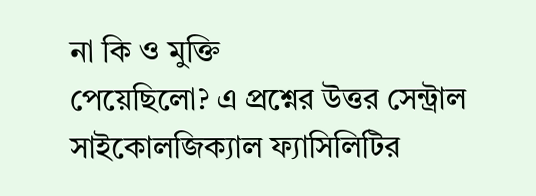না কি ও মুক্তি
পেয়েছিলো? এ প্রশ্নের উত্তর সেন্ট্রাল
সাইকোলজিক্যাল ফ্যাসিলিটির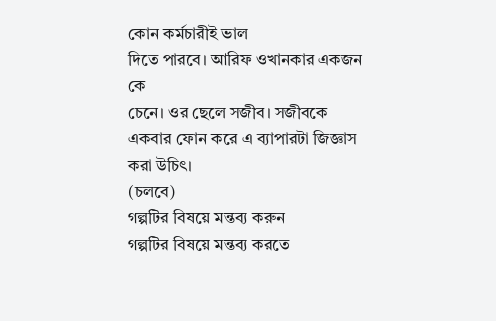কোন কর্মচারীই ভাল
দিতে পারবে। আরিফ ওখানকার একজন কে
চেনে। ওর ছেলে সজীব। সজীবকে
একবার ফোন করে এ ব্যাপারটা জিজ্ঞাস করা উচিৎ।
(চলবে)
গল্পটির বিষয়ে মন্তব্য করুন
গল্পটির বিষয়ে মন্তব্য করতে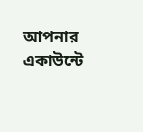আপনার একাউন্টে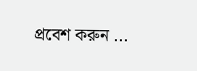প্রবেশ করুন ...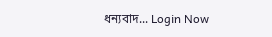ধন্যবাদ... Login Now